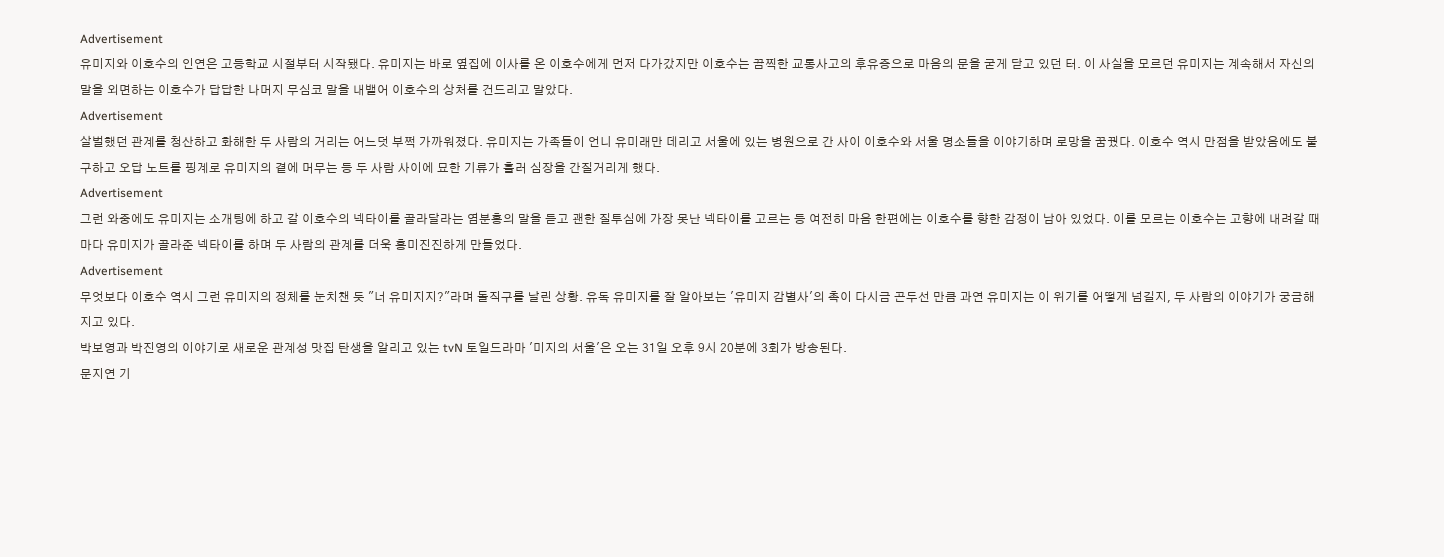Advertisement
유미지와 이호수의 인연은 고등학교 시절부터 시작됐다. 유미지는 바로 옆집에 이사를 온 이호수에게 먼저 다가갔지만 이호수는 끔찍한 교통사고의 후유증으로 마음의 문을 굳게 닫고 있던 터. 이 사실을 모르던 유미지는 계속해서 자신의 말을 외면하는 이호수가 답답한 나머지 무심코 말을 내뱉어 이호수의 상처를 건드리고 말았다.
Advertisement
살벌했던 관계를 청산하고 화해한 두 사람의 거리는 어느덧 부쩍 가까워졌다. 유미지는 가족들이 언니 유미래만 데리고 서울에 있는 병원으로 간 사이 이호수와 서울 명소들을 이야기하며 로망을 꿈꿨다. 이호수 역시 만점을 받았음에도 불구하고 오답 노트를 핑계로 유미지의 곁에 머무는 등 두 사람 사이에 묘한 기류가 흘러 심장을 간질거리게 했다.
Advertisement
그런 와중에도 유미지는 소개팅에 하고 갈 이호수의 넥타이를 골라달라는 염분홍의 말을 듣고 괜한 질투심에 가장 못난 넥타이를 고르는 등 여전히 마음 한편에는 이호수를 향한 감정이 남아 있었다. 이를 모르는 이호수는 고향에 내려갈 때마다 유미지가 골라준 넥타이를 하며 두 사람의 관계를 더욱 흥미진진하게 만들었다.
Advertisement
무엇보다 이호수 역시 그런 유미지의 정체를 눈치챈 듯 "너 유미지지?"라며 돌직구를 날린 상황. 유독 유미지를 잘 알아보는 '유미지 감별사'의 촉이 다시금 곤두선 만큼 과연 유미지는 이 위기를 어떻게 넘길지, 두 사람의 이야기가 궁금해지고 있다.
박보영과 박진영의 이야기로 새로운 관계성 맛집 탄생을 알리고 있는 tvN 토일드라마 '미지의 서울'은 오는 31일 오후 9시 20분에 3회가 방송된다.
문지연 기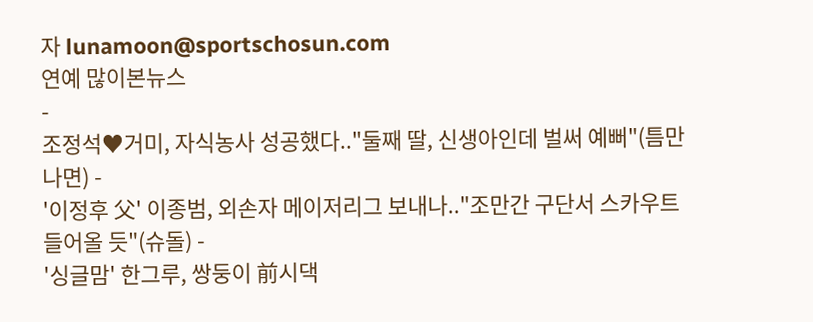자 lunamoon@sportschosun.com
연예 많이본뉴스
-
조정석♥거미, 자식농사 성공했다.."둘째 딸, 신생아인데 벌써 예뻐"(틈만나면) -
'이정후 父' 이종범, 외손자 메이저리그 보내나.."조만간 구단서 스카우트 들어올 듯"(슈돌) -
'싱글맘' 한그루, 쌍둥이 前시댁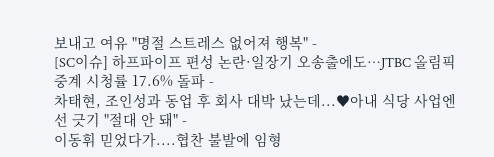보내고 여유 "명절 스트레스 없어져 행복" -
[SC이슈] 하프파이프 편성 논란·일장기 오송출에도…JTBC 올림픽 중계 시청률 17.6% 돌파 -
차태현, 조인성과 동업 후 회사 대박 났는데...♥아내 식당 사업엔 선 긋기 "절대 안 돼" -
이동휘 믿었다가....협찬 불발에 임형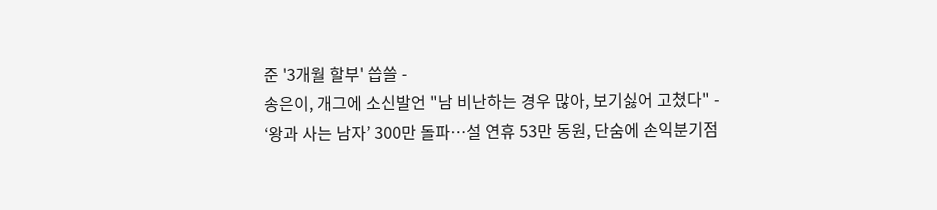준 '3개월 할부' 씁쓸 -
송은이, 개그에 소신발언 "남 비난하는 경우 많아, 보기싫어 고쳤다" -
‘왕과 사는 남자’ 300만 돌파…설 연휴 53만 동원, 단숨에 손익분기점